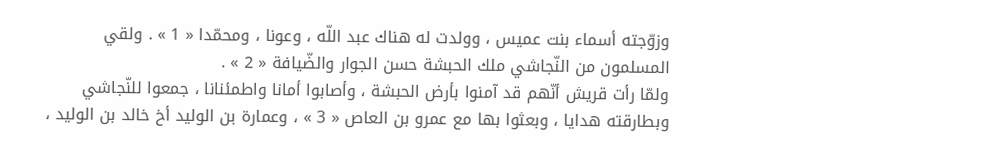وزوّجته أسماء بنت عميس ، وولدت له هناك عبد اللّه ، وعونا ، ومحمّدا « 1 » . ولقي المسلمون من النّجاشي ملك الحبشة حسن الجوار والضّيافة « 2 » .
ولمّا رأت قريش أنّهم قد آمنوا بأرض الحبشة ، وأصابوا أمانا واطمئنانا ، جمعوا للنّجاشي وبطارقته هدايا ، وبعثوا بها مع عمرو بن العاص « 3 » ، وعمارة بن الوليد أخ خالد بن الوليد ،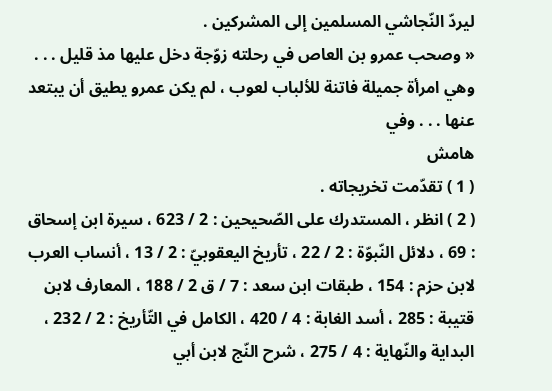ليردّ النّجاشي المسلمين إلى المشركين .
« وصحب عمرو بن العاص في رحلته زوّجة دخل عليها مذ قليل . . . وهي امرأة جميلة فاتنة للألباب لعوب ، لم يكن عمرو يطيق أن يبتعد عنها . . . وفي
هامش
( 1 ) تقدّمت تخريجاته .
( 2 ) انظر ، المستدرك على الصّحيحين : 2 / 623 ، سيرة ابن إسحاق : 69 ، دلائل النّبوّة : 2 / 22 ، تأريخ اليعقوبيّ : 2 / 13 ، أنساب العرب لابن حزم : 154 ، طبقات ابن سعد : 7 / ق 2 / 188 ، المعارف لابن قتيبة : 285 ، أسد الغابة : 4 / 420 ، الكامل في التّأريخ : 2 / 232 ، البداية والنّهاية : 4 / 275 ، شرح النّج لابن أبي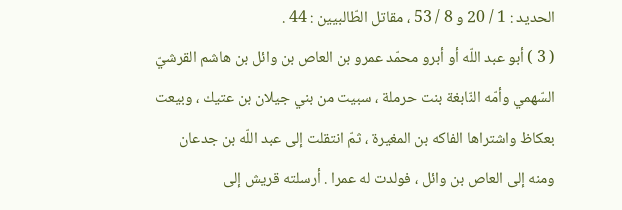الحديد : 1 / 20 و 8 / 53 ، مقاتل الطّالبيين : 44 .
( 3 ) أبو عبد اللّه أو أبرو محمّد عمرو بن العاص بن وائل بن هاشم القرشيّ السّهمي وأمّه النّابغة بنت حرملة ، سبيت من بني جيلان بن عتيك ، وبيعت بعكاظ واشتراها الفاكه بن المغيرة ، ثمّ انتقلت إلى عبد اللّه بن جدعان ومنه إلى العاص بن وائل ، فولدت له عمرا . أرسلته قريش إلى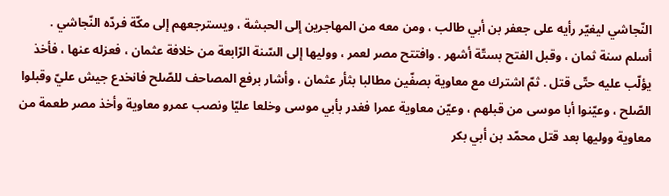النّجاشي ليغيّر رأيه على جعفر بن أبي طالب ، ومن معه من المهاجرين إلى الحبشة ، ويسترجعهم إلى مكّة فردّه النّجاشي .
أسلم سنة ثمان ، وقبل الفتح بستّة أشهر . وافتتح مصر لعمر ، ووليها إلى السّنة الرّابعة من خلافة عثمان ، فعزله عنها ، فأخذ يؤلّب عليه حتّى قتل . ثمّ اشترك مع معاوية بصفّين مطالبا بثأر عثمان ، وأشار برفع المصاحف للصّلح فانخدع جيش عليّ وقبلوا الصّلح ، وعيّنوا أبا موسى من قبلهم ، وعيّن معاوية عمرا فغدر بأبي موسى وخلعا عليّا ونصب عمرو معاوية وأخذ مصر طعمة من معاوية ووليها بعد قتل محمّد بن أبي بكر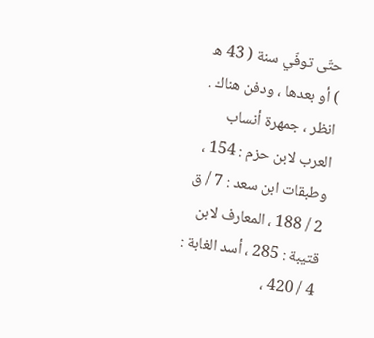حتّى توفّي سنة ( 43 ه ) أو بعدها ، ودفن هناك .
انظر ، جمهرة أنساب العرب لابن حزم : 154 ، وطبقات ابن سعد : 7 / ق 2 / 188 ، المعارف لابن قتيبة : 285 ، أسد الغابة : 4 / 420 ،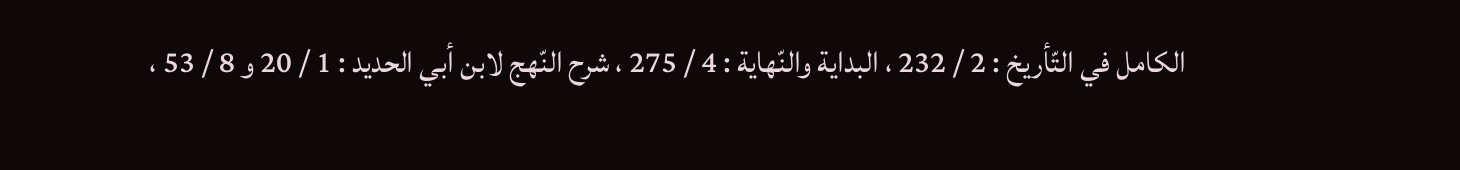الكامل في التّأريخ : 2 / 232 ، البداية والنّهاية : 4 / 275 ، شرح النّهج لابن أبي الحديد : 1 / 20 و 8 / 53 ،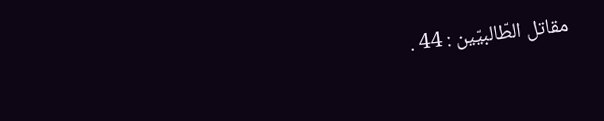مقاتل الطّالبيّين : 44 .